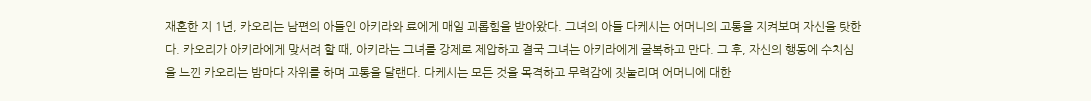재혼한 지 1년, 카오리는 남편의 아들인 아키라와 료에게 매일 괴롭힘을 받아왔다. 그녀의 아들 다케시는 어머니의 고통을 지켜보며 자신을 탓한다. 카오리가 아키라에게 맞서려 할 때, 아키라는 그녀를 강제로 제압하고 결국 그녀는 아키라에게 굴복하고 만다. 그 후, 자신의 행동에 수치심을 느낀 카오리는 밤마다 자위를 하며 고통을 달랜다. 다케시는 모든 것을 목격하고 무력감에 짓눌리며 어머니에 대한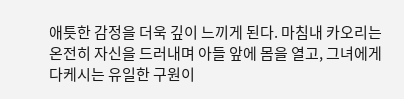애틋한 감정을 더욱 깊이 느끼게 된다. 마침내 카오리는 온전히 자신을 드러내며 아들 앞에 몸을 열고, 그녀에게 다케시는 유일한 구원이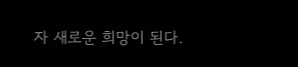자 새로운 희망이 된다.